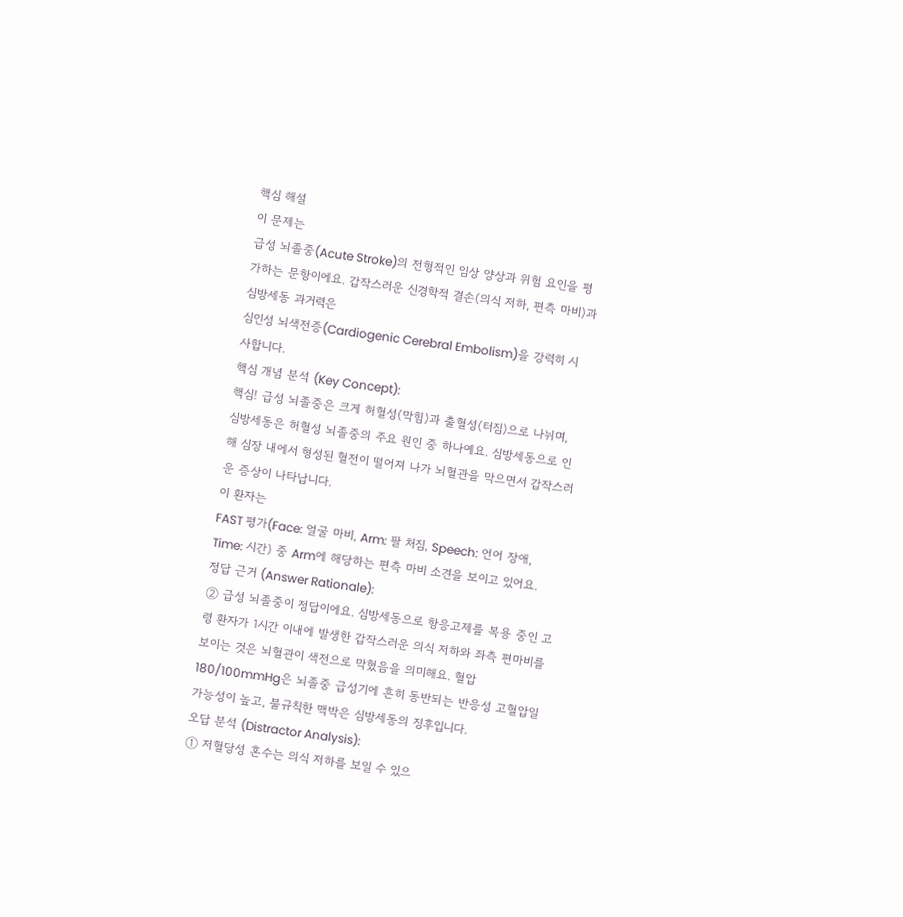핵심 해설
이 문제는
급성 뇌졸중(Acute Stroke)의 전형적인 임상 양상과 위험 요인을 평가하는 문항이에요. 갑작스러운 신경학적 결손(의식 저하, 편측 마비)과 심방세동 과거력은
심인성 뇌색전증(Cardiogenic Cerebral Embolism)을 강력히 시사합니다.
핵심 개념 분석 (Key Concept):
핵심! 급성 뇌졸중은 크게 허혈성(막힘)과 출혈성(터짐)으로 나뉘며, 심방세동은 허혈성 뇌졸중의 주요 원인 중 하나예요. 심방세동으로 인해 심장 내에서 형성된 혈전이 떨어져 나가 뇌혈관을 막으면서 갑작스러운 증상이 나타납니다.
이 환자는
FAST 평가(Face: 얼굴 마비, Arm: 팔 처짐, Speech: 언어 장애, Time: 시간) 중 Arm에 해당하는 편측 마비 소견을 보이고 있어요.
정답 근거 (Answer Rationale):
② 급성 뇌졸중이 정답이에요. 심방세동으로 항응고제를 복용 중인 고령 환자가 1시간 이내에 발생한 갑작스러운 의식 저하와 좌측 편마비를 보이는 것은 뇌혈관이 색전으로 막혔음을 의미해요. 혈압 180/100mmHg은 뇌졸중 급성기에 흔히 동반되는 반응성 고혈압일 가능성이 높고, 불규칙한 맥박은 심방세동의 징후입니다.
오답 분석 (Distractor Analysis):
① 저혈당성 혼수는 의식 저하를 보일 수 있으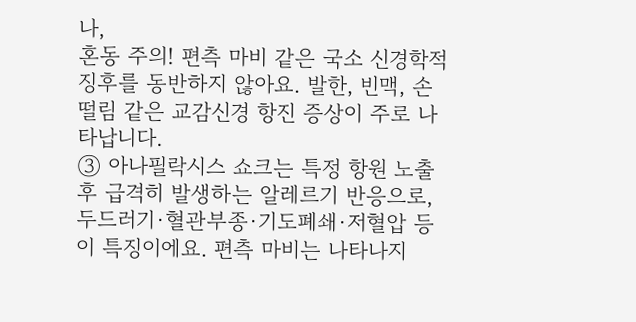나,
혼동 주의! 편측 마비 같은 국소 신경학적 징후를 동반하지 않아요. 발한, 빈맥, 손떨림 같은 교감신경 항진 증상이 주로 나타납니다.
③ 아나필락시스 쇼크는 특정 항원 노출 후 급격히 발생하는 알레르기 반응으로, 두드러기·혈관부종·기도폐쇄·저혈압 등이 특징이에요. 편측 마비는 나타나지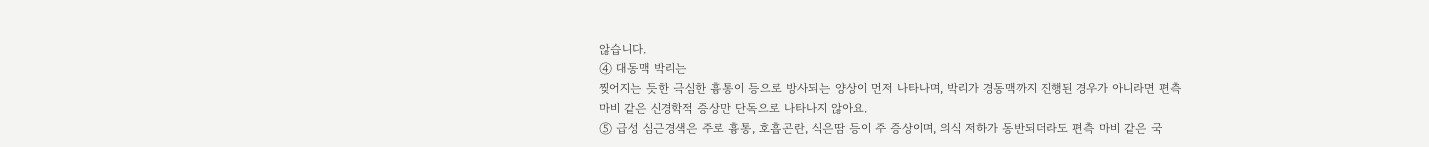않습니다.
④ 대동맥 박리는
찢어지는 듯한 극심한 흉통이 등으로 방사되는 양상이 먼저 나타나며, 박리가 경동맥까지 진행된 경우가 아니라면 편측 마비 같은 신경학적 증상만 단독으로 나타나지 않아요.
⑤ 급성 심근경색은 주로 흉통, 호흡곤란, 식은땀 등이 주 증상이며, 의식 저하가 동반되더라도 편측 마비 같은 국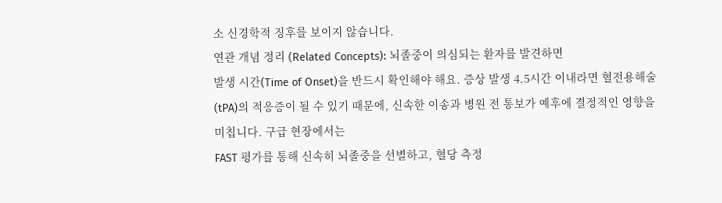소 신경학적 징후를 보이지 않습니다.
연관 개념 정리 (Related Concepts): 뇌졸중이 의심되는 환자를 발견하면
발생 시간(Time of Onset)을 반드시 확인해야 해요. 증상 발생 4.5시간 이내라면 혈전용해술(tPA)의 적응증이 될 수 있기 때문에, 신속한 이송과 병원 전 통보가 예후에 결정적인 영향을 미칩니다. 구급 현장에서는
FAST 평가를 통해 신속히 뇌졸중을 선별하고, 혈당 측정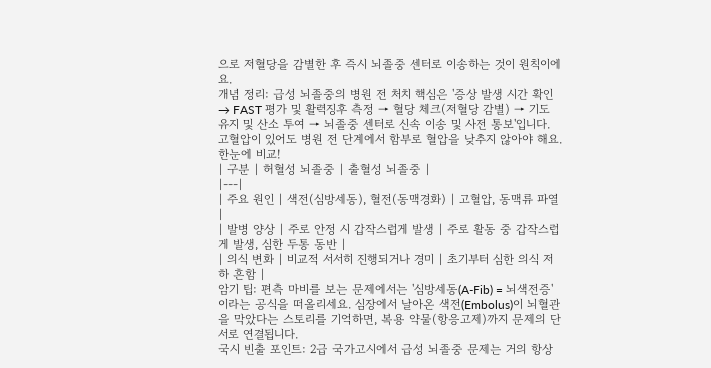으로 저혈당을 감별한 후 즉시 뇌졸중 센터로 이송하는 것이 원칙이에요.
개념 정리: 급성 뇌졸중의 병원 전 처치 핵심은 '증상 발생 시간 확인 → FAST 평가 및 활력징후 측정 → 혈당 체크(저혈당 감별) → 기도 유지 및 산소 투여 → 뇌졸중 센터로 신속 이송 및 사전 통보'입니다. 고혈압이 있어도 병원 전 단계에서 함부로 혈압을 낮추지 않아야 해요.
한눈에 비교!
| 구분 | 허혈성 뇌졸중 | 출혈성 뇌졸중 |
|---|
| 주요 원인 | 색전(심방세동), 혈전(동맥경화) | 고혈압, 동맥류 파열 |
| 발병 양상 | 주로 안정 시 갑작스럽게 발생 | 주로 활동 중 갑작스럽게 발생, 심한 두통 동반 |
| 의식 변화 | 비교적 서서히 진행되거나 경미 | 초기부터 심한 의식 저하 흔함 |
암기 팁: 편측 마비를 보는 문제에서는 '심방세동(A-Fib) = 뇌색전증'이라는 공식을 떠올리세요. 심장에서 날아온 색전(Embolus)이 뇌혈관을 막았다는 스토리를 기억하면, 복용 약물(항응고제)까지 문제의 단서로 연결됩니다.
국시 빈출 포인트: 2급 국가고시에서 급성 뇌졸중 문제는 거의 항상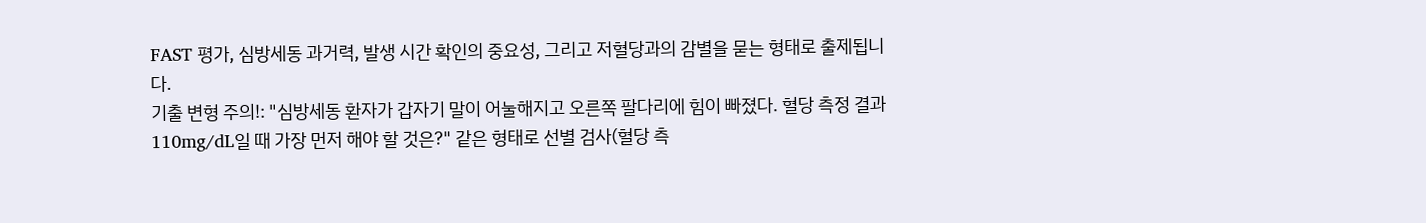FAST 평가, 심방세동 과거력, 발생 시간 확인의 중요성, 그리고 저혈당과의 감별을 묻는 형태로 출제됩니다.
기출 변형 주의!: "심방세동 환자가 갑자기 말이 어눌해지고 오른쪽 팔다리에 힘이 빠졌다. 혈당 측정 결과 110mg/dL일 때 가장 먼저 해야 할 것은?" 같은 형태로 선별 검사(혈당 측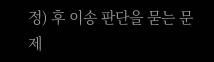정) 후 이송 판단을 묻는 문제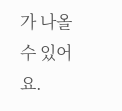가 나올 수 있어요.